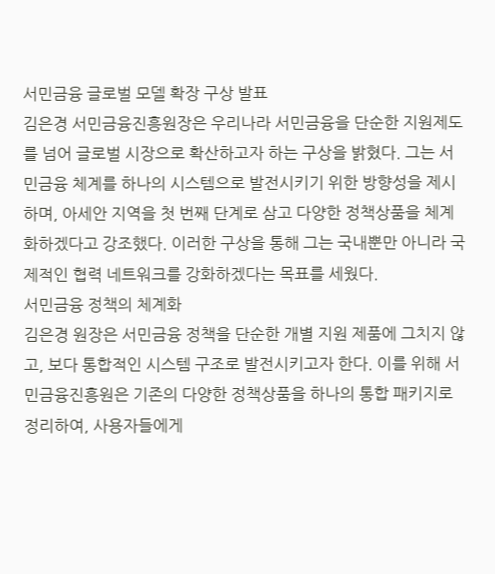서민금융 글로벌 모델 확장 구상 발표
김은경 서민금융진흥원장은 우리나라 서민금융을 단순한 지원제도를 넘어 글로벌 시장으로 확산하고자 하는 구상을 밝혔다. 그는 서민금융 체계를 하나의 시스템으로 발전시키기 위한 방향성을 제시하며, 아세안 지역을 첫 번째 단계로 삼고 다양한 정책상품을 체계화하겠다고 강조했다. 이러한 구상을 통해 그는 국내뿐만 아니라 국제적인 협력 네트워크를 강화하겠다는 목표를 세웠다.
서민금융 정책의 체계화
김은경 원장은 서민금융 정책을 단순한 개별 지원 제품에 그치지 않고, 보다 통합적인 시스템 구조로 발전시키고자 한다. 이를 위해 서민금융진흥원은 기존의 다양한 정책상품을 하나의 통합 패키지로 정리하여, 사용자들에게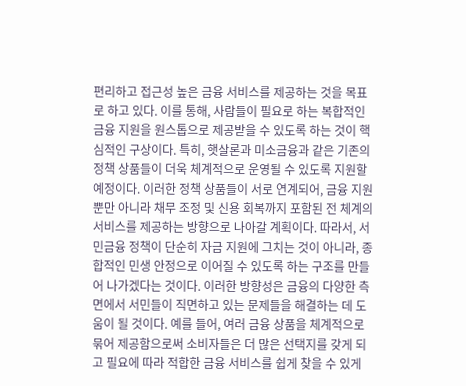편리하고 접근성 높은 금융 서비스를 제공하는 것을 목표로 하고 있다. 이를 통해, 사람들이 필요로 하는 복합적인 금융 지원을 원스톱으로 제공받을 수 있도록 하는 것이 핵심적인 구상이다. 특히, 햇살론과 미소금융과 같은 기존의 정책 상품들이 더욱 체계적으로 운영될 수 있도록 지원할 예정이다. 이러한 정책 상품들이 서로 연계되어, 금융 지원뿐만 아니라 채무 조정 및 신용 회복까지 포함된 전 체계의 서비스를 제공하는 방향으로 나아갈 계획이다. 따라서, 서민금융 정책이 단순히 자금 지원에 그치는 것이 아니라, 종합적인 민생 안정으로 이어질 수 있도록 하는 구조를 만들어 나가겠다는 것이다. 이러한 방향성은 금융의 다양한 측면에서 서민들이 직면하고 있는 문제들을 해결하는 데 도움이 될 것이다. 예를 들어, 여러 금융 상품을 체계적으로 묶어 제공함으로써 소비자들은 더 많은 선택지를 갖게 되고 필요에 따라 적합한 금융 서비스를 쉽게 찾을 수 있게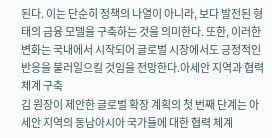된다. 이는 단순히 정책의 나열이 아니라, 보다 발전된 형태의 금융 모델을 구축하는 것을 의미한다. 또한, 이러한 변화는 국내에서 시작되어 글로벌 시장에서도 긍정적인 반응을 불러일으킬 것임을 전망한다.아세안 지역과 협력 체계 구축
김 원장이 제안한 글로벌 확장 계획의 첫 번째 단계는 아세안 지역의 동남아시아 국가들에 대한 협력 체계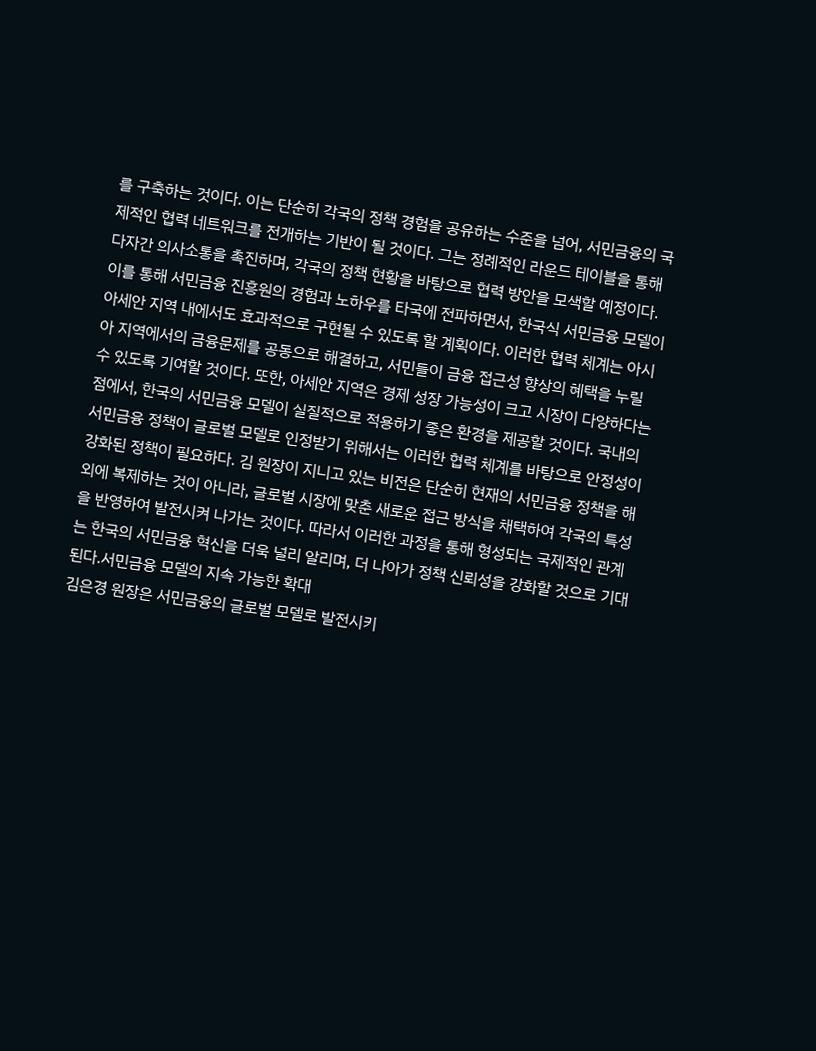를 구축하는 것이다. 이는 단순히 각국의 정책 경험을 공유하는 수준을 넘어, 서민금융의 국제적인 협력 네트워크를 전개하는 기반이 될 것이다. 그는 정례적인 라운드 테이블을 통해 다자간 의사소통을 촉진하며, 각국의 정책 현황을 바탕으로 협력 방안을 모색할 예정이다. 이를 통해 서민금융 진흥원의 경험과 노하우를 타국에 전파하면서, 한국식 서민금융 모델이 아세안 지역 내에서도 효과적으로 구현될 수 있도록 할 계획이다. 이러한 협력 체계는 아시아 지역에서의 금융문제를 공동으로 해결하고, 서민들이 금융 접근성 향상의 혜택을 누릴 수 있도록 기여할 것이다. 또한, 아세안 지역은 경제 성장 가능성이 크고 시장이 다양하다는 점에서, 한국의 서민금융 모델이 실질적으로 적용하기 좋은 환경을 제공할 것이다. 국내의 서민금융 정책이 글로벌 모델로 인정받기 위해서는 이러한 협력 체계를 바탕으로 안정성이 강화된 정책이 필요하다. 김 원장이 지니고 있는 비전은 단순히 현재의 서민금융 정책을 해외에 복제하는 것이 아니라, 글로벌 시장에 맞춘 새로운 접근 방식을 채택하여 각국의 특성을 반영하여 발전시켜 나가는 것이다. 따라서 이러한 과정을 통해 형성되는 국제적인 관계는 한국의 서민금융 혁신을 더욱 널리 알리며, 더 나아가 정책 신뢰성을 강화할 것으로 기대된다.서민금융 모델의 지속 가능한 확대
김은경 원장은 서민금융의 글로벌 모델로 발전시키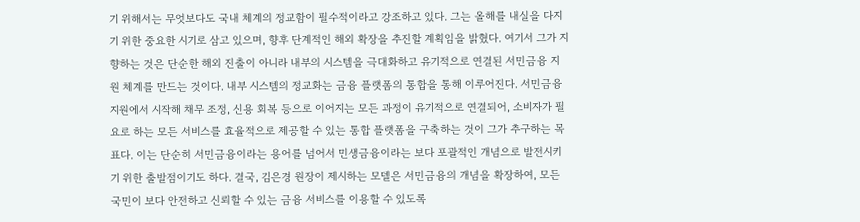기 위해서는 무엇보다도 국내 체계의 정교함이 필수적이라고 강조하고 있다. 그는 올해를 내실을 다지기 위한 중요한 시기로 삼고 있으며, 향후 단계적인 해외 확장을 추진할 계획임을 밝혔다. 여기서 그가 지향하는 것은 단순한 해외 진출이 아니라 내부의 시스템을 극대화하고 유기적으로 연결된 서민금융 지원 체계를 만드는 것이다. 내부 시스템의 정교화는 금융 플랫폼의 통합을 통해 이루어진다. 서민금융 지원에서 시작해 채무 조정, 신용 회복 등으로 이어지는 모든 과정이 유기적으로 연결되어, 소비자가 필요로 하는 모든 서비스를 효율적으로 제공할 수 있는 통합 플랫폼을 구축하는 것이 그가 추구하는 목표다. 이는 단순히 서민금융이라는 용어를 넘어서 민생금융이라는 보다 포괄적인 개념으로 발전시키기 위한 출발점이기도 하다. 결국, 김은경 원장이 제시하는 모델은 서민금융의 개념을 확장하여, 모든 국민이 보다 안전하고 신뢰할 수 있는 금융 서비스를 이용할 수 있도록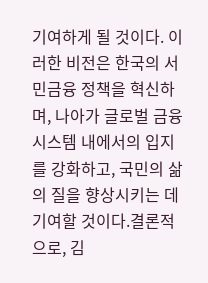기여하게 될 것이다. 이러한 비전은 한국의 서민금융 정책을 혁신하며, 나아가 글로벌 금융 시스템 내에서의 입지를 강화하고, 국민의 삶의 질을 향상시키는 데 기여할 것이다.결론적으로, 김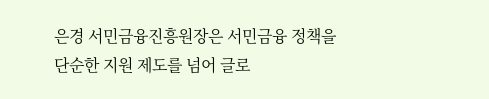은경 서민금융진흥원장은 서민금융 정책을 단순한 지원 제도를 넘어 글로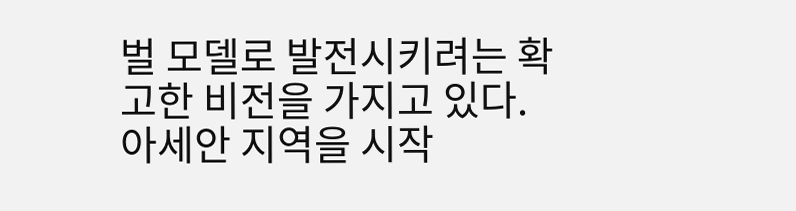벌 모델로 발전시키려는 확고한 비전을 가지고 있다. 아세안 지역을 시작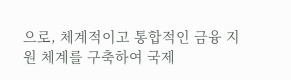으로, 체계적이고 통합적인 금융 지원 체계를 구축하여 국제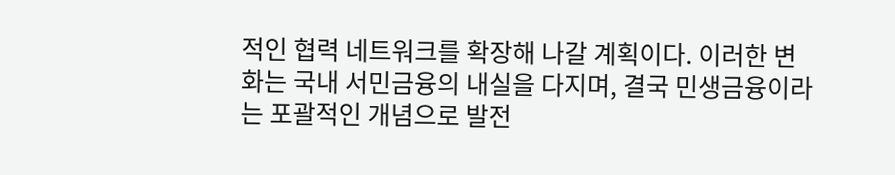적인 협력 네트워크를 확장해 나갈 계획이다. 이러한 변화는 국내 서민금융의 내실을 다지며, 결국 민생금융이라는 포괄적인 개념으로 발전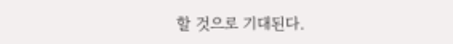할 것으로 기대된다.